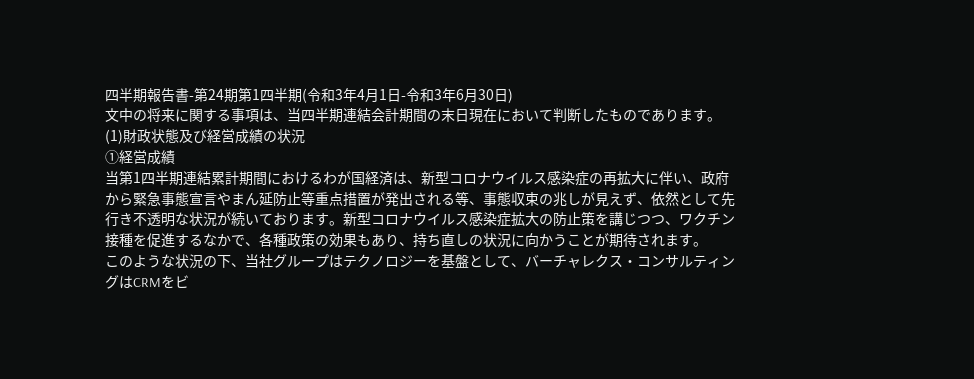四半期報告書-第24期第1四半期(令和3年4月1日-令和3年6月30日)
文中の将来に関する事項は、当四半期連結会計期間の末日現在において判断したものであります。
(1)財政状態及び経営成績の状況
①経営成績
当第1四半期連結累計期間におけるわが国経済は、新型コロナウイルス感染症の再拡大に伴い、政府から緊急事態宣言やまん延防止等重点措置が発出される等、事態収束の兆しが見えず、依然として先行き不透明な状況が続いております。新型コロナウイルス感染症拡大の防止策を講じつつ、ワクチン接種を促進するなかで、各種政策の効果もあり、持ち直しの状況に向かうことが期待されます。
このような状況の下、当社グループはテクノロジーを基盤として、バーチャレクス・コンサルティングはCRMをビ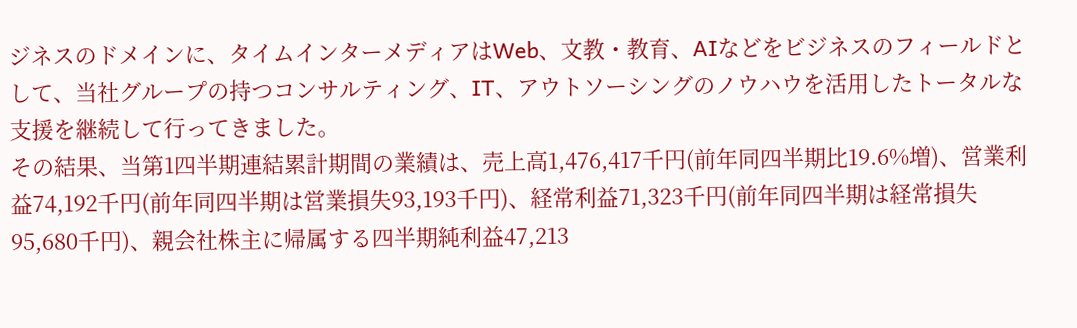ジネスのドメインに、タイムインターメディアはWeb、文教・教育、AIなどをビジネスのフィールドとして、当社グループの持つコンサルティング、IT、アウトソーシングのノウハウを活用したトータルな支援を継続して行ってきました。
その結果、当第1四半期連結累計期間の業績は、売上高1,476,417千円(前年同四半期比19.6%増)、営業利益74,192千円(前年同四半期は営業損失93,193千円)、経常利益71,323千円(前年同四半期は経常損失95,680千円)、親会社株主に帰属する四半期純利益47,213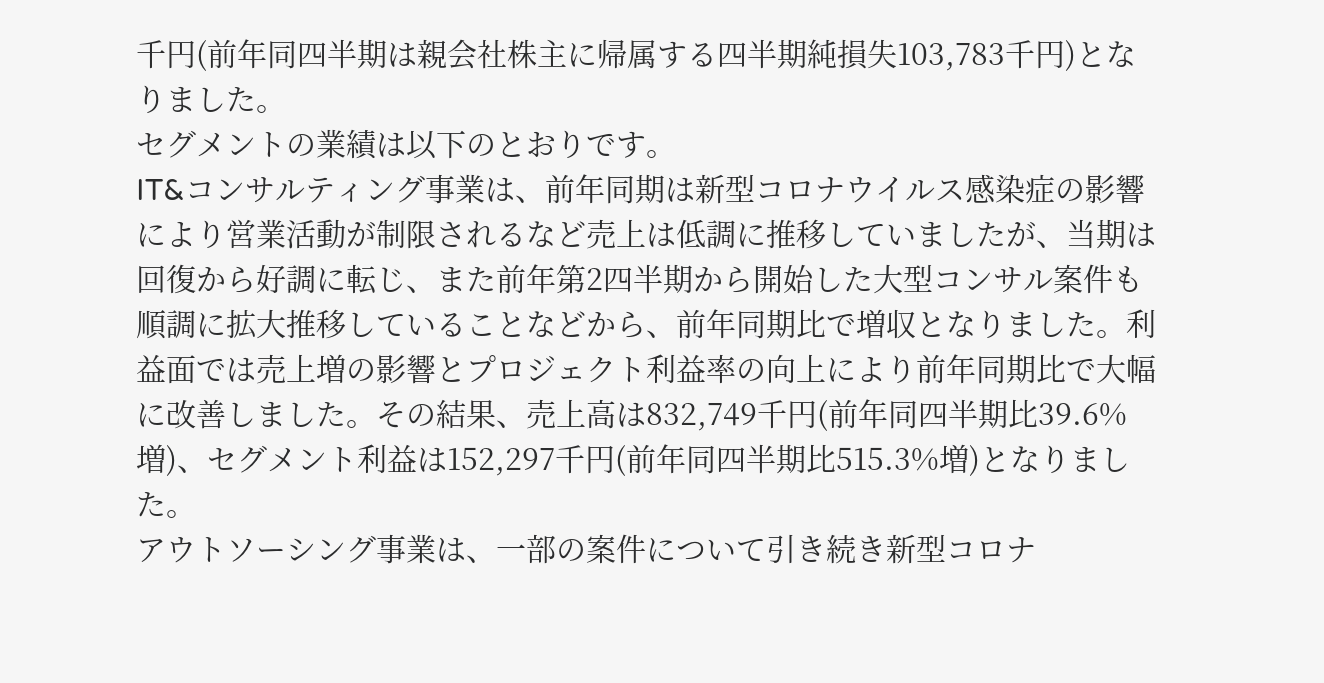千円(前年同四半期は親会社株主に帰属する四半期純損失103,783千円)となりました。
セグメントの業績は以下のとおりです。
IT&コンサルティング事業は、前年同期は新型コロナウイルス感染症の影響により営業活動が制限されるなど売上は低調に推移していましたが、当期は回復から好調に転じ、また前年第2四半期から開始した大型コンサル案件も順調に拡大推移していることなどから、前年同期比で増収となりました。利益面では売上増の影響とプロジェクト利益率の向上により前年同期比で大幅に改善しました。その結果、売上高は832,749千円(前年同四半期比39.6%増)、セグメント利益は152,297千円(前年同四半期比515.3%増)となりました。
アウトソーシング事業は、一部の案件について引き続き新型コロナ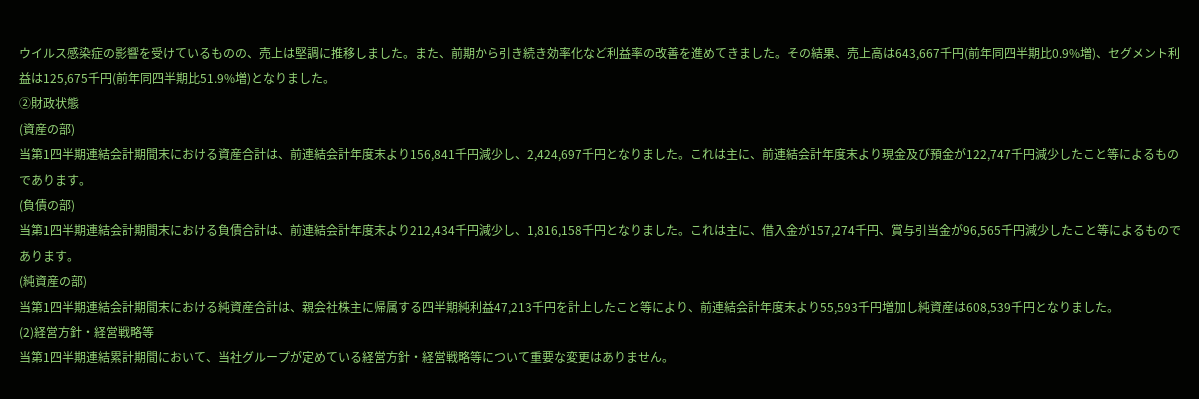ウイルス感染症の影響を受けているものの、売上は堅調に推移しました。また、前期から引き続き効率化など利益率の改善を進めてきました。その結果、売上高は643,667千円(前年同四半期比0.9%増)、セグメント利益は125,675千円(前年同四半期比51.9%増)となりました。
②財政状態
(資産の部)
当第1四半期連結会計期間末における資産合計は、前連結会計年度末より156,841千円減少し、2,424,697千円となりました。これは主に、前連結会計年度末より現金及び預金が122,747千円減少したこと等によるものであります。
(負債の部)
当第1四半期連結会計期間末における負債合計は、前連結会計年度末より212,434千円減少し、1,816,158千円となりました。これは主に、借入金が157,274千円、賞与引当金が96,565千円減少したこと等によるものであります。
(純資産の部)
当第1四半期連結会計期間末における純資産合計は、親会社株主に帰属する四半期純利益47,213千円を計上したこと等により、前連結会計年度末より55,593千円増加し純資産は608,539千円となりました。
(2)経営方針・経営戦略等
当第1四半期連結累計期間において、当社グループが定めている経営方針・経営戦略等について重要な変更はありません。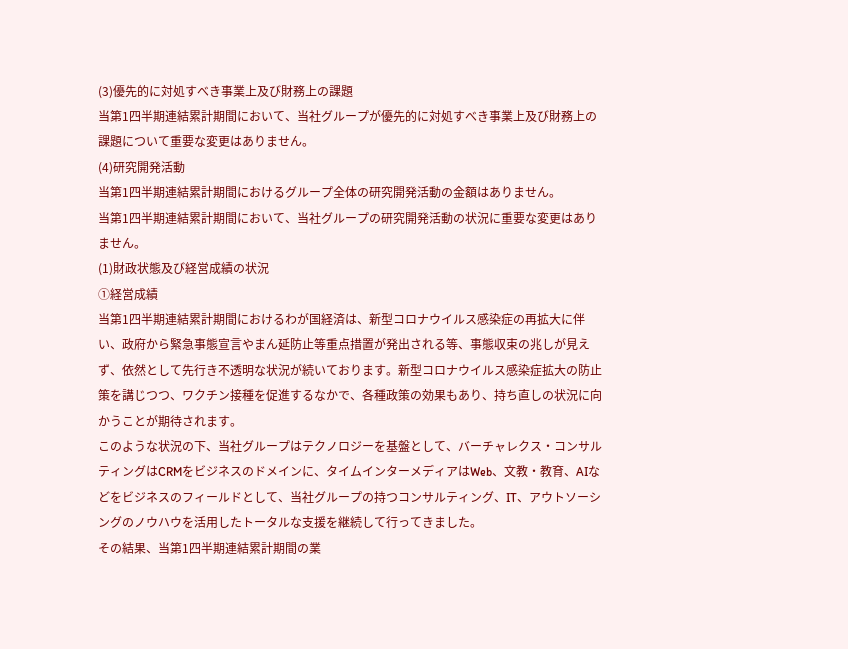(3)優先的に対処すべき事業上及び財務上の課題
当第1四半期連結累計期間において、当社グループが優先的に対処すべき事業上及び財務上の課題について重要な変更はありません。
(4)研究開発活動
当第1四半期連結累計期間におけるグループ全体の研究開発活動の金額はありません。
当第1四半期連結累計期間において、当社グループの研究開発活動の状況に重要な変更はありません。
(1)財政状態及び経営成績の状況
①経営成績
当第1四半期連結累計期間におけるわが国経済は、新型コロナウイルス感染症の再拡大に伴い、政府から緊急事態宣言やまん延防止等重点措置が発出される等、事態収束の兆しが見えず、依然として先行き不透明な状況が続いております。新型コロナウイルス感染症拡大の防止策を講じつつ、ワクチン接種を促進するなかで、各種政策の効果もあり、持ち直しの状況に向かうことが期待されます。
このような状況の下、当社グループはテクノロジーを基盤として、バーチャレクス・コンサルティングはCRMをビジネスのドメインに、タイムインターメディアはWeb、文教・教育、AIなどをビジネスのフィールドとして、当社グループの持つコンサルティング、IT、アウトソーシングのノウハウを活用したトータルな支援を継続して行ってきました。
その結果、当第1四半期連結累計期間の業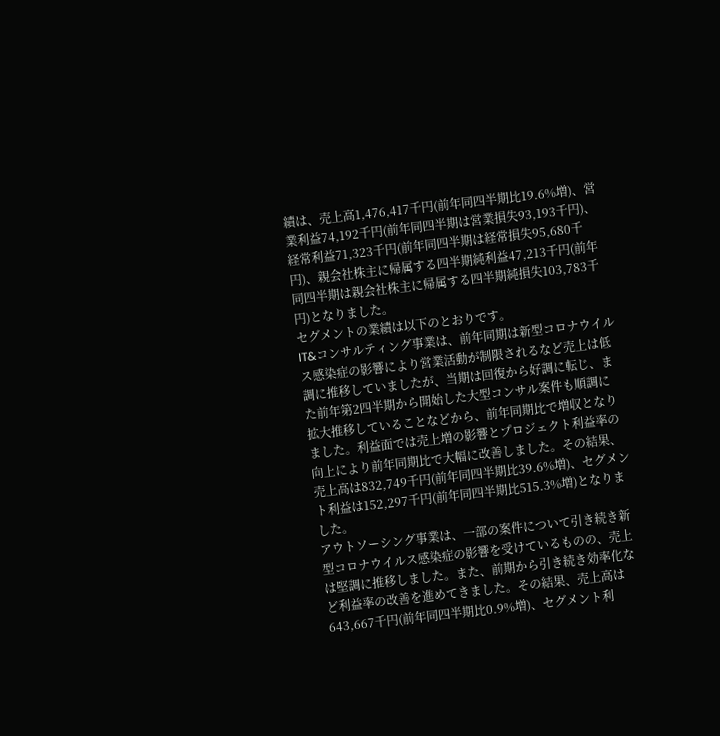績は、売上高1,476,417千円(前年同四半期比19.6%増)、営業利益74,192千円(前年同四半期は営業損失93,193千円)、経常利益71,323千円(前年同四半期は経常損失95,680千円)、親会社株主に帰属する四半期純利益47,213千円(前年同四半期は親会社株主に帰属する四半期純損失103,783千円)となりました。
セグメントの業績は以下のとおりです。
IT&コンサルティング事業は、前年同期は新型コロナウイルス感染症の影響により営業活動が制限されるなど売上は低調に推移していましたが、当期は回復から好調に転じ、また前年第2四半期から開始した大型コンサル案件も順調に拡大推移していることなどから、前年同期比で増収となりました。利益面では売上増の影響とプロジェクト利益率の向上により前年同期比で大幅に改善しました。その結果、売上高は832,749千円(前年同四半期比39.6%増)、セグメント利益は152,297千円(前年同四半期比515.3%増)となりました。
アウトソーシング事業は、一部の案件について引き続き新型コロナウイルス感染症の影響を受けているものの、売上は堅調に推移しました。また、前期から引き続き効率化など利益率の改善を進めてきました。その結果、売上高は643,667千円(前年同四半期比0.9%増)、セグメント利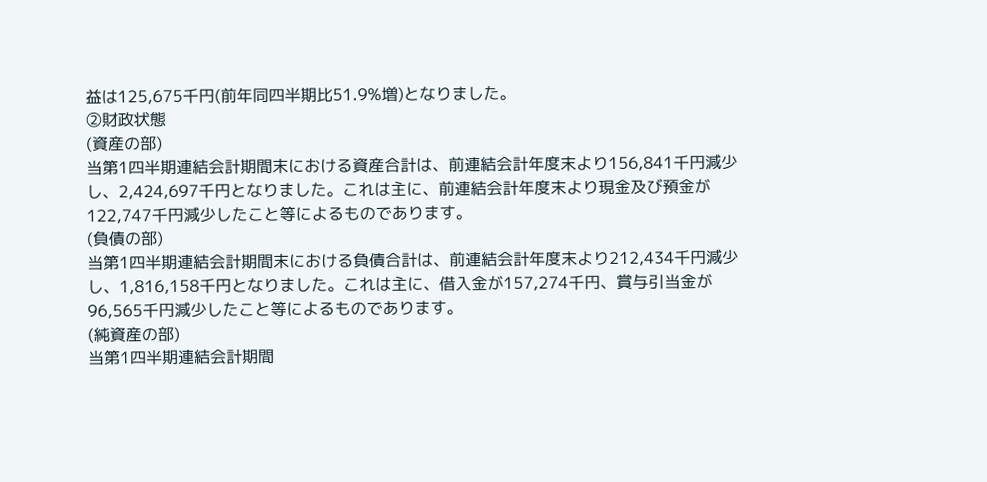益は125,675千円(前年同四半期比51.9%増)となりました。
②財政状態
(資産の部)
当第1四半期連結会計期間末における資産合計は、前連結会計年度末より156,841千円減少し、2,424,697千円となりました。これは主に、前連結会計年度末より現金及び預金が122,747千円減少したこと等によるものであります。
(負債の部)
当第1四半期連結会計期間末における負債合計は、前連結会計年度末より212,434千円減少し、1,816,158千円となりました。これは主に、借入金が157,274千円、賞与引当金が96,565千円減少したこと等によるものであります。
(純資産の部)
当第1四半期連結会計期間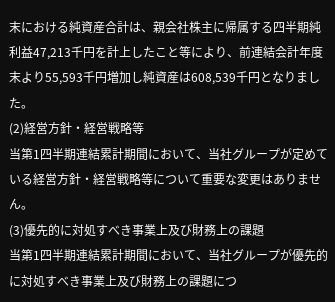末における純資産合計は、親会社株主に帰属する四半期純利益47,213千円を計上したこと等により、前連結会計年度末より55,593千円増加し純資産は608,539千円となりました。
(2)経営方針・経営戦略等
当第1四半期連結累計期間において、当社グループが定めている経営方針・経営戦略等について重要な変更はありません。
(3)優先的に対処すべき事業上及び財務上の課題
当第1四半期連結累計期間において、当社グループが優先的に対処すべき事業上及び財務上の課題につ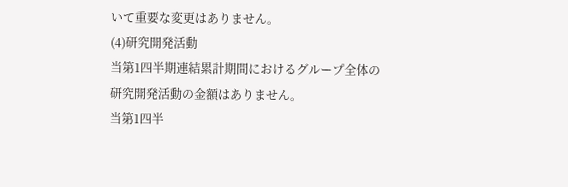いて重要な変更はありません。
(4)研究開発活動
当第1四半期連結累計期間におけるグループ全体の研究開発活動の金額はありません。
当第1四半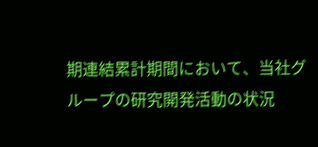期連結累計期間において、当社グループの研究開発活動の状況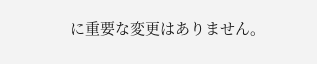に重要な変更はありません。